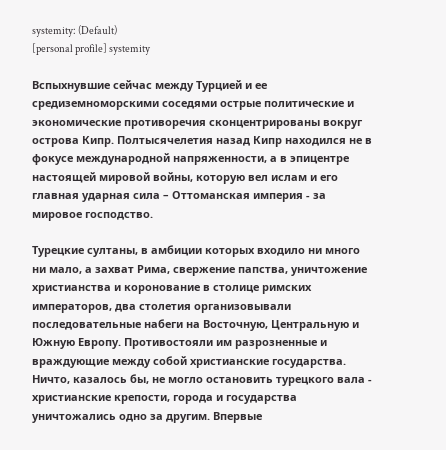systemity: (Default)
[personal profile] systemity

Вспыхнувшие сейчас между Турцией и ее средиземноморскими соседями острые политические и экономические противоречия сконцентрированы вокруг острова Кипр. Полтысячелетия назад Кипр находился не в фокусе международной напряженности, а в эпицентре настоящей мировой войны, которую вел ислам и его главная ударная сила – Оттоманская империя - за мировое господство.

Турецкие султаны, в амбиции которых входило ни много ни мало, а захват Рима, свержение папства, уничтожение христианства и коронование в столице римских императоров, два столетия организовывали последовательные набеги на Восточную, Центральную и Южную Европу. Противостояли им разрозненные и враждующие между собой христианские государства. Ничто, казалось бы, не могло остановить турецкого вала - христианские крепости, города и государства уничтожались одно за другим. Впервые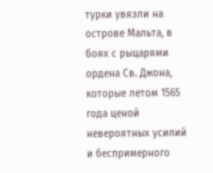турки увязли на острове Мальта, в боях с рыцарями ордена Св. Джона, которые летом 1565 года ценой невероятных усилий и беспримерного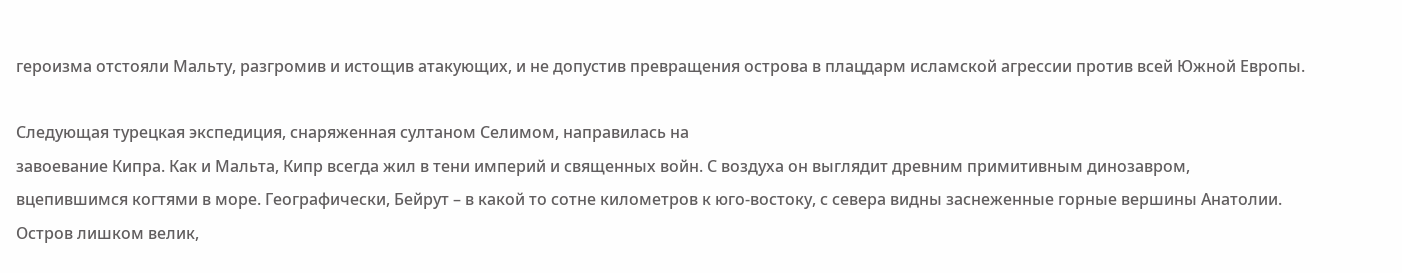героизма отстояли Мальту, разгромив и истощив атакующих, и не допустив превращения острова в плацдарм исламской агрессии против всей Южной Европы.

Следующая турецкая экспедиция, снаряженная султаном Селимом, направилась на
завоевание Кипра. Как и Мальта, Кипр всегда жил в тени империй и священных войн. С воздуха он выглядит древним примитивным динозавром, вцепившимся когтями в море. Географически, Бейрут – в какой то сотне километров к юго-востоку, с севера видны заснеженные горные вершины Анатолии. Остров лишком велик,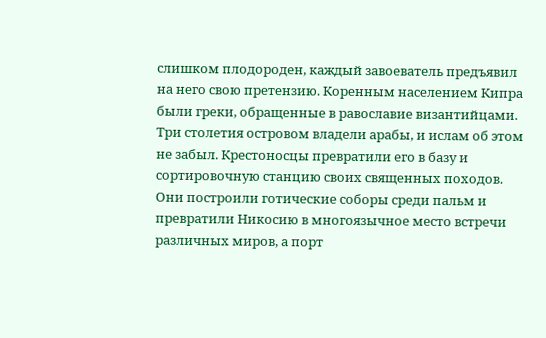слишком плодороден, каждый завоеватель предъявил на него свою претензию. Коренным населением Кипра были греки, обращенные в равославие византийцами. Три столетия островом владели арабы, и ислам об этом не забыл. Крестоносцы превратили его в базу и сортировочную станцию своих священных походов. Они построили готические соборы среди пальм и превратили Никосию в многоязычное место встречи различных миров, а порт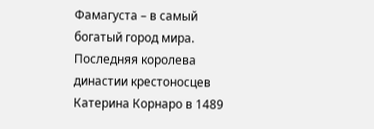Фамагуста – в самый богатый город мира. Последняя королева династии крестоносцев Катерина Корнаро в 1489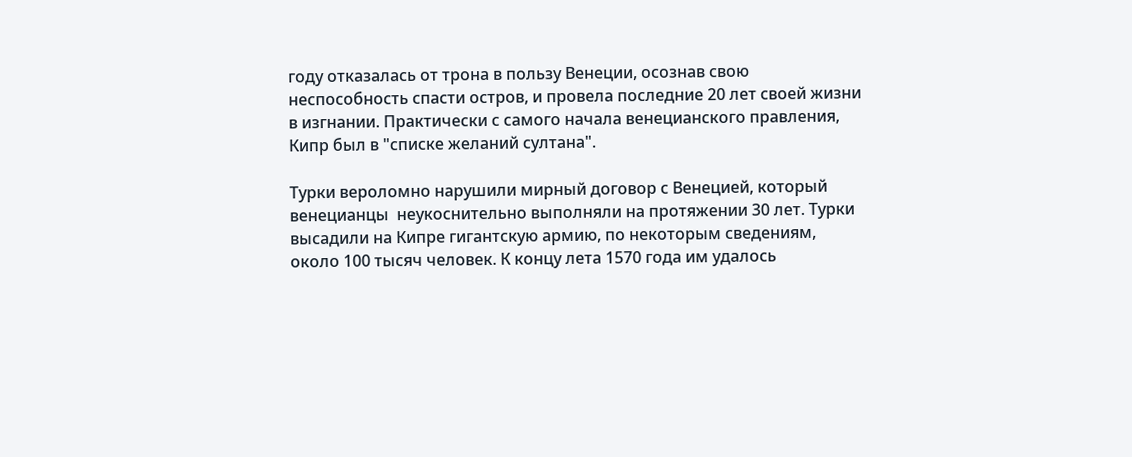году отказалась от трона в пользу Венеции, осознав свою неспособность спасти остров, и провела последние 20 лет своей жизни в изгнании. Практически с самого начала венецианского правления, Кипр был в "списке желаний султана".

Турки вероломно нарушили мирный договор с Венецией, который венецианцы  неукоснительно выполняли на протяжении 30 лет. Турки высадили на Кипре гигантскую армию, по некоторым сведениям, около 100 тысяч человек. К концу лета 1570 года им удалось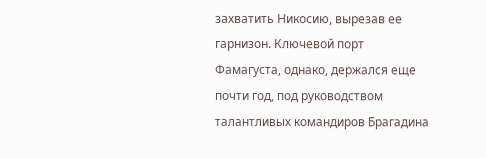захватить Никосию, вырезав ее гарнизон. Ключевой порт Фамагуста, однако, держался еще почти год, под руководством  талантливых командиров Брагадина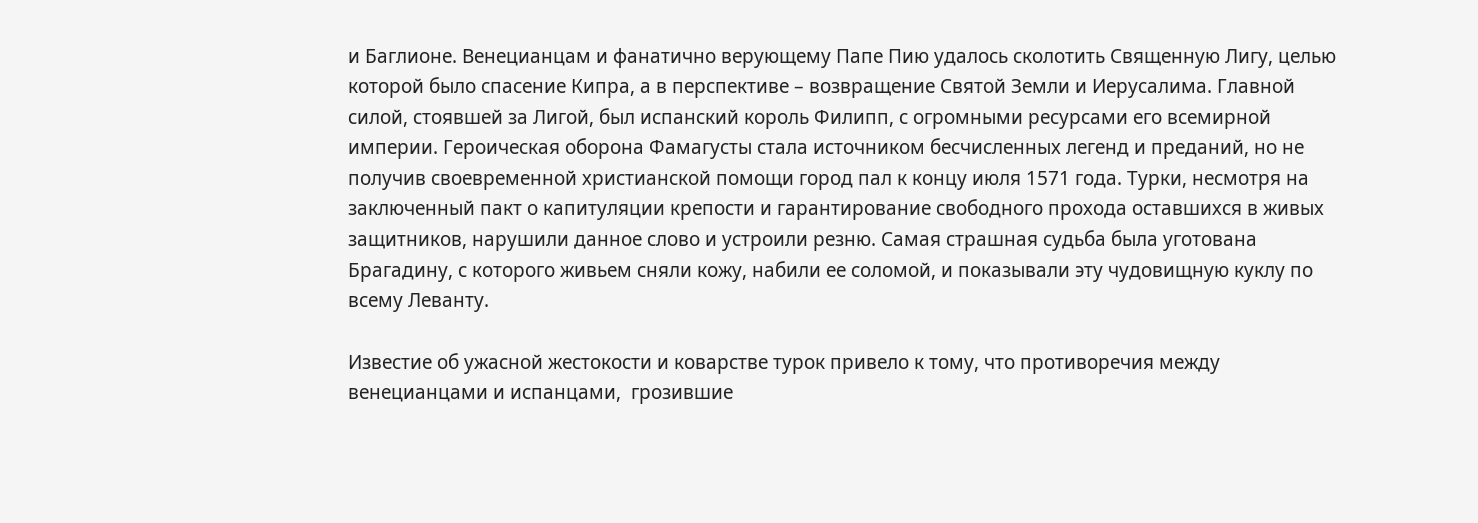и Баглионе. Венецианцам и фанатично верующему Папе Пию удалось сколотить Священную Лигу, целью которой было спасение Кипра, а в перспективе – возвращение Святой Земли и Иерусалима. Главной силой, стоявшей за Лигой, был испанский король Филипп, с огромными ресурсами его всемирной империи. Героическая оборона Фамагусты стала источником бесчисленных легенд и преданий, но не получив своевременной христианской помощи город пал к концу июля 1571 года. Турки, несмотря на заключенный пакт о капитуляции крепости и гарантирование свободного прохода оставшихся в живых защитников, нарушили данное слово и устроили резню. Самая страшная судьба была уготована Брагадину, с которого живьем сняли кожу, набили ее соломой, и показывали эту чудовищную куклу по всему Леванту.

Известие об ужасной жестокости и коварстве турок привело к тому, что противоречия между венецианцами и испанцами,  грозившие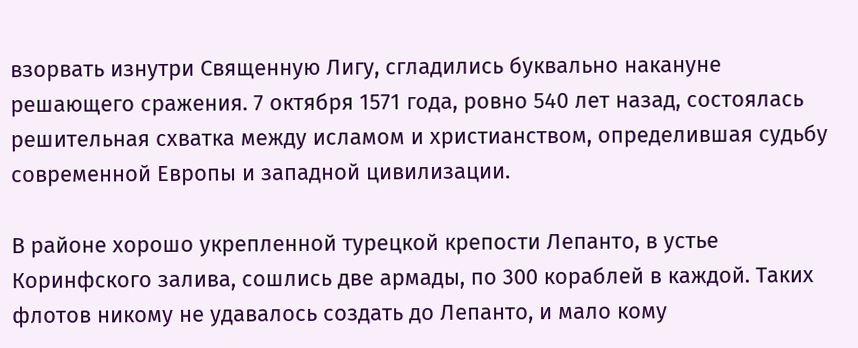взорвать изнутри Священную Лигу, сгладились буквально накануне решающего сражения. 7 октября 1571 года, ровно 540 лет назад, состоялась решительная схватка между исламом и христианством, определившая судьбу современной Европы и западной цивилизации.

В районе хорошо укрепленной турецкой крепости Лепанто, в устье Коринфского залива, сошлись две армады, по 300 кораблей в каждой. Таких флотов никому не удавалось создать до Лепанто, и мало кому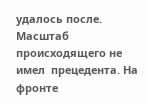удалось после. Масштаб происходящего не имел  прецедента. На фронте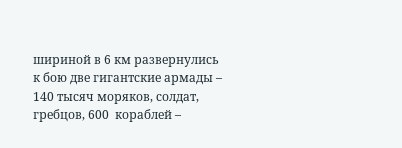шириной в 6 км развернулись к бою две гигантские армады – 140 тысяч моряков, солдат, гребцов, 600  кораблей –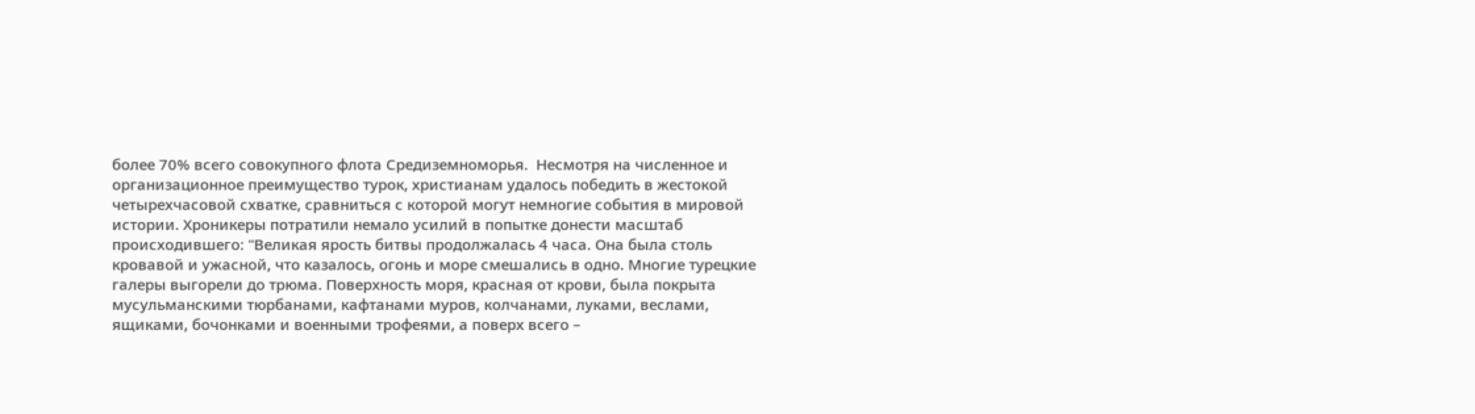более 70% всего совокупного флота Средиземноморья.  Несмотря на численное и организационное преимущество турок, христианам удалось победить в жестокой четырехчасовой схватке, сравниться с которой могут немногие события в мировой истории. Хроникеры потратили немало усилий в попытке донести масштаб происходившего: "Великая ярость битвы продолжалась 4 часа. Она была столь кровавой и ужасной, что казалось, огонь и море смешались в одно. Многие турецкие галеры выгорели до трюма. Поверхность моря, красная от крови, была покрыта мусульманскими тюрбанами, кафтанами муров, колчанами, луками, веслами, ящиками, бочонками и военными трофеями, а поверх всего –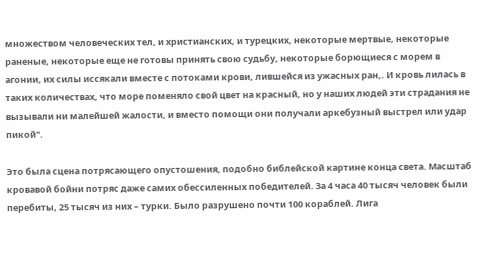множеством человеческих тел, и христианских, и турецких, некоторые мертвые, некоторые раненые, некоторые еще не готовы принять свою судьбу, некоторые борющиеся с морем в агонии, их силы иссякали вместе с потоками крови, лившейся из ужасных ран,. И кровь лилась в таких количествах, что море поменяло свой цвет на красный, но у наших людей эти страдания не вызывали ни малейшей жалости, и вместо помощи они получали аркебузный выстрел или удар пикой".

Это была сцена потрясающего опустошения, подобно библейской картине конца света. Масштаб кровавой бойни потряс даже самих обессиленных победителей. За 4 часа 40 тысяч человек были перебиты, 25 тысяч из них – турки. Было разрушено почти 100 кораблей. Лига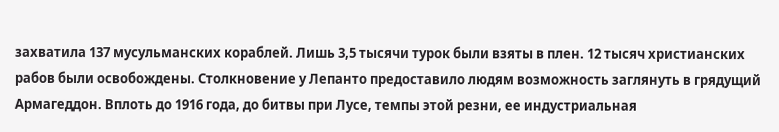захватила 137 мусульманских кораблей. Лишь 3,5 тысячи турок были взяты в плен. 12 тысяч христианских рабов были освобождены. Столкновение у Лепанто предоставило людям возможность заглянуть в грядущий Армагеддон. Вплоть до 1916 года, до битвы при Лусе, темпы этой резни, ее индустриальная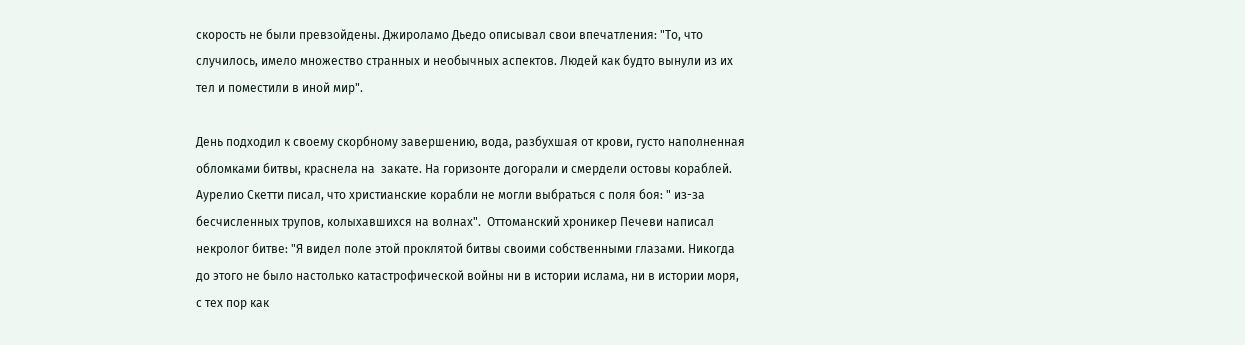скорость не были превзойдены. Джироламо Дьедо описывал свои впечатления: "То, что случилось, имело множество странных и необычных аспектов. Людей как будто вынули из их тел и поместили в иной мир".

День подходил к своему скорбному завершению, вода, разбухшая от крови, густо наполненная обломками битвы, краснела на  закате. На горизонте догорали и смердели остовы кораблей. Аурелио Скетти писал, что христианские корабли не могли выбраться с поля боя: " из-за бесчисленных трупов, колыхавшихся на волнах".  Оттоманский хроникер Печеви написал некролог битве: "Я видел поле этой проклятой битвы своими собственными глазами. Никогда до этого не было настолько катастрофической войны ни в истории ислама, ни в истории моря, с тех пор как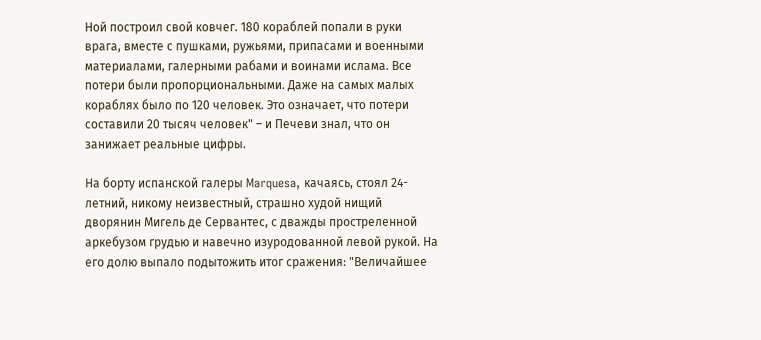Ной построил свой ковчег. 180 кораблей попали в руки врага, вместе с пушками, ружьями, припасами и военными материалами, галерными рабами и воинами ислама. Все потери были пропорциональными. Даже на самых малых кораблях было по 120 человек. Это означает, что потери составили 20 тысяч человек" – и Печеви знал, что он занижает реальные цифры.

На борту испанской галеры Marquesa, качаясь, стоял 24-летний, никому неизвестный, страшно худой нищий дворянин Мигель де Сервантес, с дважды простреленной аркебузом грудью и навечно изуродованной левой рукой. На его долю выпало подытожить итог сражения: "Величайшее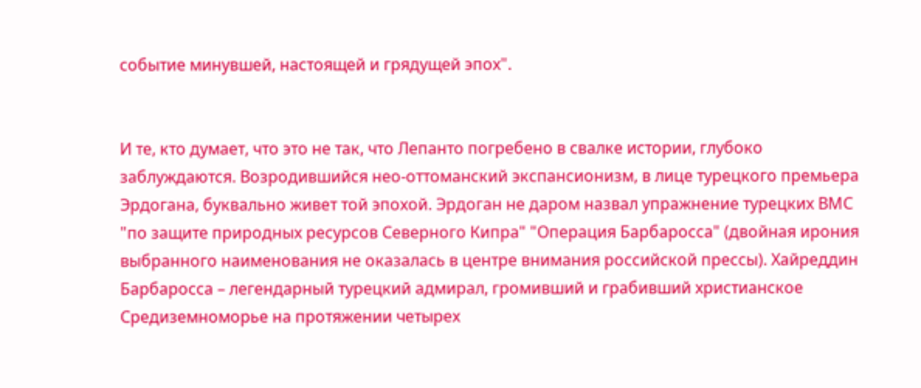событие минувшей, настоящей и грядущей эпох".


И те, кто думает, что это не так, что Лепанто погребено в свалке истории, глубоко заблуждаются. Возродившийся нео-оттоманский экспансионизм, в лице турецкого премьера Эрдогана, буквально живет той эпохой. Эрдоган не даром назвал упражнение турецких ВМС "по защите природных ресурсов Северного Кипра" "Операция Барбаросса" (двойная ирония выбранного наименования не оказалась в центре внимания российской прессы). Хайреддин Барбаросса – легендарный турецкий адмирал, громивший и грабивший христианское Средиземноморье на протяжении четырех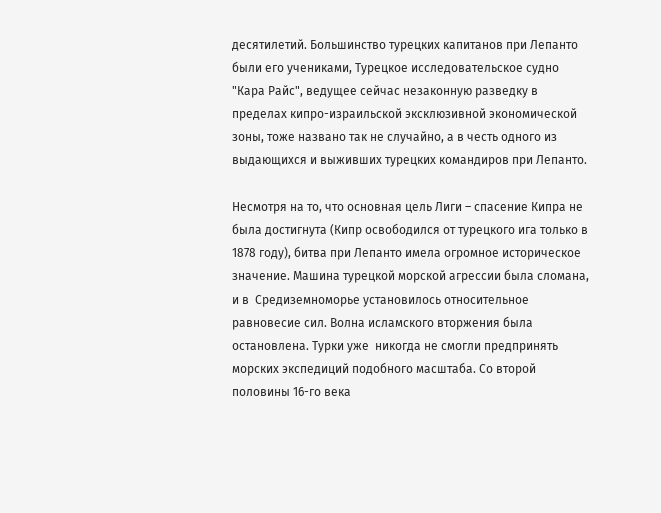десятилетий. Большинство турецких капитанов при Лепанто были его учениками, Турецкое исследовательское судно "Кара Райс", ведущее сейчас незаконную разведку в пределах кипро-израильской эксклюзивной экономической зоны, тоже названо так не случайно, а в честь одного из выдающихся и выживших турецких командиров при Лепанто.

Несмотря на то, что основная цель Лиги – спасение Кипра не была достигнута (Кипр освободился от турецкого ига только в 1878 году), битва при Лепанто имела огромное историческое значение. Машина турецкой морской агрессии была сломана, и в  Средиземноморье установилось относительное равновесие сил. Волна исламского вторжения была остановлена. Турки уже  никогда не смогли предпринять морских экспедиций подобного масштаба. Со второй половины 16-го века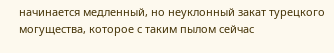начинается медленный, но неуклонный закат турецкого могущества, которое с таким пылом сейчас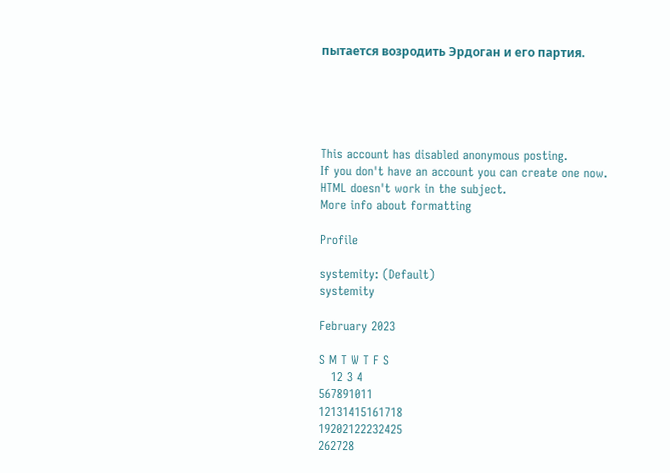пытается возродить Эрдоган и его партия.





This account has disabled anonymous posting.
If you don't have an account you can create one now.
HTML doesn't work in the subject.
More info about formatting

Profile

systemity: (Default)
systemity

February 2023

S M T W T F S
   12 3 4
567891011
12131415161718
19202122232425
262728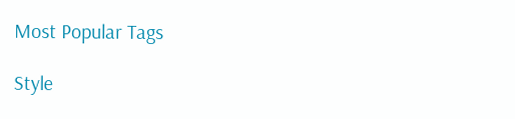Most Popular Tags

Style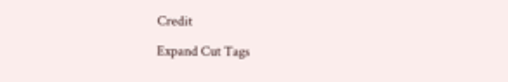Credit

Expand Cut Tags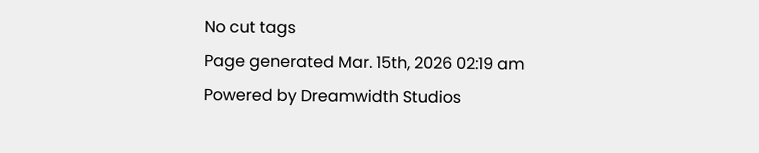No cut tags
Page generated Mar. 15th, 2026 02:19 am
Powered by Dreamwidth Studios